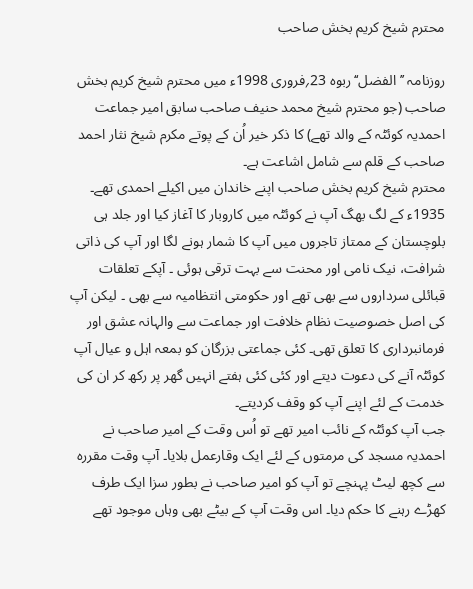محترم شیخ کریم بخش صاحب

روزنامہ ’’الفضل‘‘ ربوہ 23؍فروری 1998ء میں محترم شیخ کریم بخش صاحب (جو محترم شیخ محمد حنیف صاحب سابق امیر جماعت احمدیہ کوئٹہ کے والد تھے) کا ذکر خیر اُن کے پوتے مکرم شیخ نثار احمد صاحب کے قلم سے شامل اشاعت ہے۔
محترم شیخ کریم بخش صاحب اپنے خاندان میں اکیلے احمدی تھے۔ 1935ء کے لگ بھگ آپ نے کوئٹہ میں کاروبار کا آغاز کیا اور جلد ہی بلوچستان کے ممتاز تاجروں میں آپ کا شمار ہونے لگا اور آپ کی ذاتی شرافت، نیک نامی اور محنت سے بہت ترقی ہوئی ۔ آپکے تعلقات قبائلی سرداروں سے بھی تھے اور حکومتی انتظامیہ سے بھی ۔ لیکن آپ کی اصل خصوصیت نظام خلافت اور جماعت سے والہانہ عشق اور فرمانبرداری کا تعلق تھی۔ کئی جماعتی بزرگان کو بمعہ اہل و عیال آپ کوئٹہ آنے کی دعوت دیتے اور کئی کئی ہفتے انہیں گھر پر رکھ کر ان کی خدمت کے لئے اپنے آپ کو وقف کردیتے۔
جب آپ کوئٹہ کے نائب امیر تھے تو اُس وقت کے امیر صاحب نے احمدیہ مسجد کی مرمتوں کے لئے ایک وقارعمل بلایا۔ آپ وقت مقررہ سے کچھ لیٹ پہنچے تو آپ کو امیر صاحب نے بطور سزا ایک طرف کھڑے رہنے کا حکم دیا۔ اس وقت آپ کے بیٹے بھی وہاں موجود تھے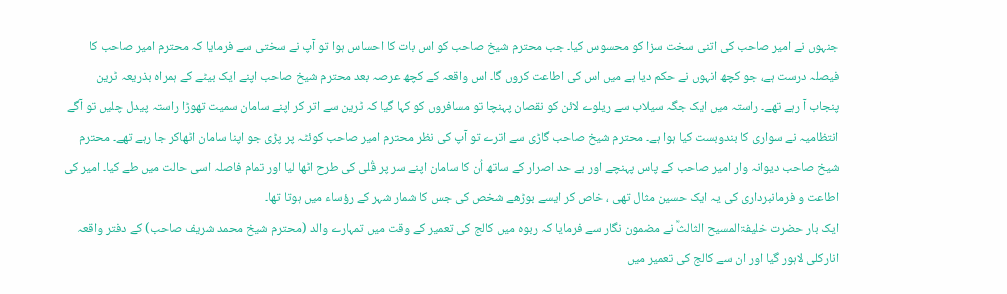جنہوں نے امیر صاحب کی اتنی سخت سزا کو محسوس کیا۔ جب محترم شیخ صاحب کو اس بات کا احساس ہوا تو آپ نے سختی سے فرمایا کہ محترم امیر صاحب کا فیصلہ درست ہے، جو کچھ انہوں نے حکم دیا ہے میں اس کی اطاعت کروں گا۔ اس واقعہ کے کچھ عرصہ بعد محترم شیخ صاحب اپنے ایک بیٹے کے ہمراہ بذریعہ ٹرین پنجاب آ رہے تھے۔ راستہ میں ایک جگہ سیلاب سے ریلوے لائن کو نقصان پہنچا تو مسافروں کو کہا گیا کہ ٹرین سے اتر کر اپنے سامان سمیت تھوڑا راستہ پیدل چلیں تو آگے انتظامیہ نے سواری کا بندوبست کیا ہوا ہے۔ محترم شیخ صاحب گاڑی سے اترے تو آپ کی نظر محترم امیر صاحب کوئٹہ پر پڑی جو اپنا سامان اٹھاکر جا رہے تھے۔ محترم شیخ صاحب دیوانہ وار امیر صاحب کے پاس پہنچے اور بے حد اصرار کے ساتھ اُن کا سامان اپنے سر پر قُلی کی طرح اٹھا لیا اور تمام فاصلہ اسی حالت میں طے کیا۔ امیر کی اطاعت و فرمانبرداری کی یہ ایک حسین مثال تھی ، خاص کر ایسے بوڑھے شخص کی جس کا شمار شہر کے رؤساء میں ہوتا تھا۔
ایک بار حضرت خلیفۃالمسیح الثالثؒ نے مضمون نگار سے فرمایا کہ ربوہ میں کالج کی تعمیر کے وقت میں تمہارے والد (محترم شیخ محمد شریف صاحب) کے دفتر واقعہ انارکلی لاہور گیا اور ان سے کالج کی تعمیر میں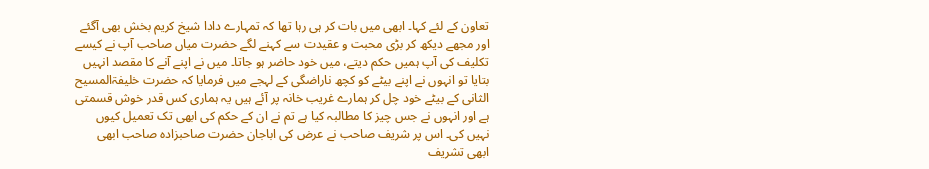تعاون کے لئے کہا۔ ابھی میں بات کر ہی رہا تھا کہ تمہارے دادا شیخ کریم بخش بھی آگئے اور مجھے دیکھ کر بڑی محبت و عقیدت سے کہنے لگے حضرت میاں صاحب آپ نے کیسے تکلیف کی آپ ہمیں حکم دیتے، میں خود حاضر ہو جاتا۔ میں نے اپنے آنے کا مقصد انہیں بتایا تو انہوں نے اپنے بیٹے کو کچھ ناراضگی کے لہجے میں فرمایا کہ حضرت خلیفۃالمسیح الثانی کے بیٹے خود چل کر ہمارے غریب خانہ پر آئے ہیں یہ ہماری کس قدر خوش قسمتی ہے اور انہوں نے جس چیز کا مطالبہ کیا ہے تم نے ان کے حکم کی ابھی تک تعمیل کیوں نہیں کی۔ اس پر شریف صاحب نے عرض کی اباجان حضرت صاحبزادہ صاحب ابھی ابھی تشریف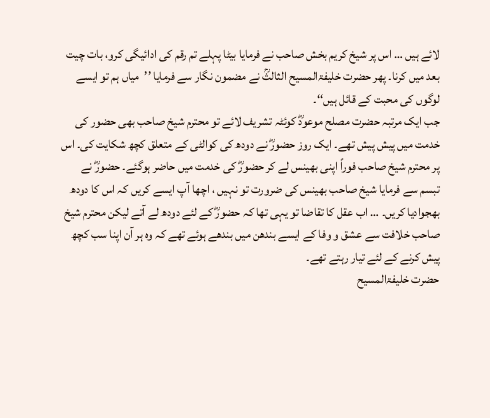لائے ہیں … اس پر شیخ کریم بخش صاحب نے فرمایا بیٹا پہلے تم رقم کی ادائیگی کرو، بات چیت بعد میں کرنا۔ پھر حضرت خلیفۃالمسیح الثالثؒ نے مضمون نگار سے فرمایا ’’میاں ہم تو ایسے لوگوں کی محبت کے قائل ہیں‘‘۔
جب ایک مرتبہ حضرت مصلح موعودؓ کوئٹہ تشریف لائے تو محترم شیخ صاحب بھی حضور کی خدمت میں پیش پیش تھے۔ ایک روز حضورؓ نے دودھ کی کوالٹی کے متعلق کچھ شکایت کی۔ اس پر محترم شیخ صاحب فوراً اپنی بھینس لے کر حضورؓ کی خدمت میں حاضر ہوگئے۔ حضورؓ نے تبسم سے فرمایا شیخ صاحب بھینس کی ضرورت تو نہیں ، اچھا آپ ایسے کریں کہ اس کا دودھ بھجوادیا کریں۔ … اب عقل کا تقاضا تو یہی تھا کہ حضورؓ کے لئے دودھ لے آتے لیکن محترم شیخ صاحب خلافت سے عشق و وفا کے ایسے بندھن میں بندھے ہوئے تھے کہ وہ ہر آن اپنا سب کچھ پیش کرنے کے لئے تیار رہتے تھے۔
حضرت خلیفۃالمسیح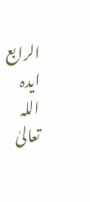الرابع ایدہ اللہ تعالیٰ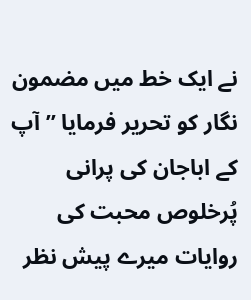نے ایک خط میں مضمون نگار کو تحریر فرمایا ’’آپ کے اباجان کی پرانی پُرخلوص محبت کی روایات میرے پیش نظر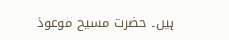ہیں۔ حضرت مسیح موعودؑ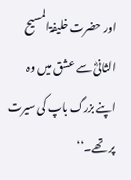اور حضرت خلیفۃالمسیح الثانیؓ سے عشق میں وہ اپنے بزرگ باپ کی سیرت پر تھے۔‘‘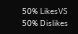50% LikesVS
50% Dislikes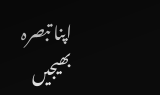اپنا تبصرہ بھیجیں